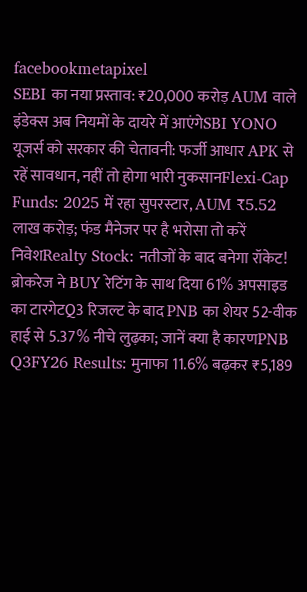facebookmetapixel
SEBI का नया प्रस्ताव: ₹20,000 करोड़ AUM वाले इंडेक्स अब नियमों के दायरे में आएंगेSBI YONO यूजर्स को सरकार की चेतावनी: फर्जी आधार APK से रहें सावधान, नहीं तो होगा भारी नुकसानFlexi-Cap Funds: 2025 में रहा सुपरस्टार, AUM ₹5.52 लाख करोड़; फंड मैनेजर पर है भरोसा तो करें निवेशRealty Stock: नतीजों के बाद बनेगा रॉकेट! ब्रोकरेज ने BUY रेटिंग के साथ दिया 61% अपसाइड का टारगेटQ3 रिजल्ट के बाद PNB का शेयर 52-वीक हाई से 5.37% नीचे लुढ़का; जानें क्या है कारणPNB Q3FY26 Results: मुनाफा 11.6% बढ़कर ₹5,189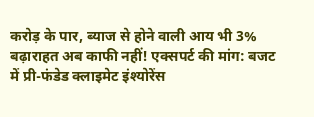करोड़ के पार, ब्याज से होने वाली आय भी 3% बढ़ाराहत अब काफी नहीं! एक्सपर्ट की मांग: बजट में प्री-फंडेड क्लाइमेट इंश्योरेंस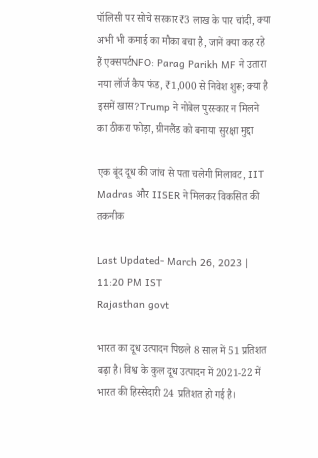पॉलिसी पर सोचे सरकार₹3 लाख के पार चांदी, क्या अभी भी कमाई का मौका बचा है, जानें क्या कह रहे हैं एक्सपर्टNFO: Parag Parikh MF ने उतारा नया लॉर्ज कैप फंड, ₹1,000 से निवेश शुरू; क्या है इसमें खास?Trump ने नोबेल पुरस्कार न मिलने का ठीकरा फोड़ा, ग्रीनलैंड को बनाया सुरक्षा मुद्दा

एक बूंद दूध की जांच से पता चलेगी मिलावट, IIT Madras और IISER ने मिलकर विकसित की तकनीक

Last Updated- March 26, 2023 | 11:20 PM IST
Rajasthan govt

भारत का दूध उत्पादन पिछले 8 साल में 51 प्रतिशत बढ़ा है। विश्व के कुल दूध उत्पादन में 2021-22 में भारत की हिस्सेदारी 24 प्रतिशत हो गई है।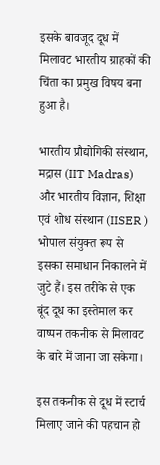इसके बावजूद दूध में मिलावट भारतीय ग्राहकों की चिंता का प्रमुख विषय बना हुआ है।

भारतीय प्रौद्योगिकी संस्थान, मद्रास (IIT Madras) और भारतीय विज्ञान, शिक्षा एवं शोध संस्थान (IISER ) भोपाल संयुक्त रूप से इसका समाधान निकालने में जुटे हैं। इस तरीके से एक बूंद दूध का इस्तेमाल कर वाष्पन तकनीक से मिलावट के बारे में जाना जा सकेगा।

इस तकनीक से दूध में स्टार्च मिलाए जाने की पहचान हो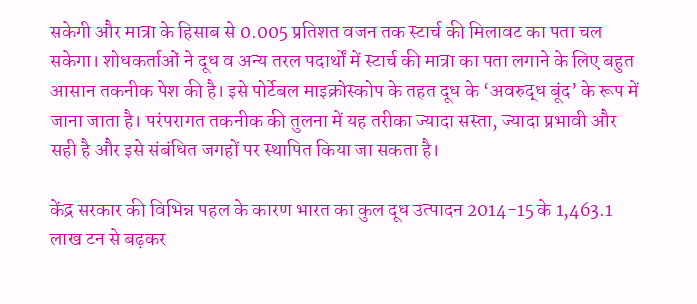सकेगी और मात्रा के हिसाब से 0.005 प्रतिशत वजन तक स्टार्च की मिलावट का पता चल सकेगा। शोधकर्ताओं ने दूध व अन्य तरल पदार्थों में स्टार्च की मात्रा का पता लगाने के लिए बहुत आसान तकनीक पेश की है। इसे पोर्टेबल माइक्रोस्कोप के तहत दूध के ‘अवरुद्ध बूंद’ के रूप में जाना जाता है। परंपरागत तकनीक की तुलना में यह तरीका ज्यादा सस्ता, ज्यादा प्रभावी और सही है और इसे संबंधित जगहों पर स्थापित किया जा सकता है।

केंद्र सरकार की विभिन्न पहल के कारण भारत का कुल दूध उत्पादन 2014-15 के 1,463.1 लाख टन से बढ़कर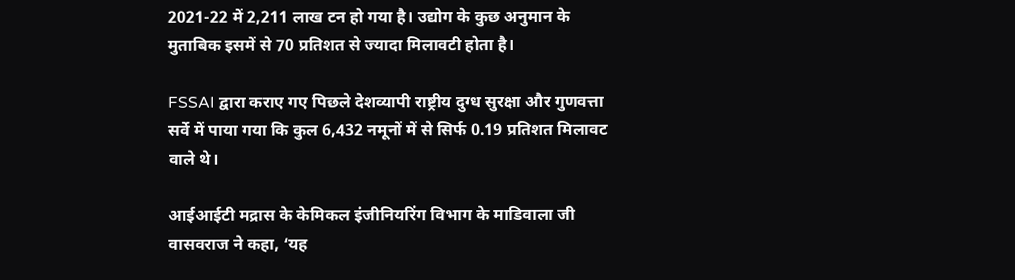2021-22 में 2,211 लाख टन हो गया है। उद्योग के कुछ अनुमान के मुताबिक इसमें से 70 प्रतिशत से ज्यादा मिलावटी होता है।

FSSAI द्वारा कराए गए पिछले देशव्यापी राष्ट्रीय दुग्ध सुरक्षा और गुणवत्ता सर्वे में पाया गया कि कुल 6,432 नमूनों में से सिर्फ 0.19 प्रतिशत मिलावट वाले थे।

आईआईटी मद्रास के केमिकल इंजीनियरिंग विभाग के माडिवाला जी वासवराज ने कहा, ‘यह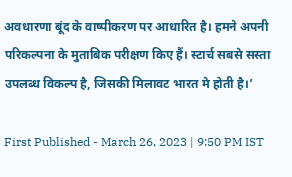अवधारणा बूंद के वाष्पीकरण पर आधारित है। हमने अपनी परिकल्पना के मुताबिक परीक्षण किए हैं। स्टार्च सबसे सस्ता उपलब्ध विकल्प है, जिसकी मिलावट भारत मे होती है।’

First Published - March 26, 2023 | 9:50 PM IST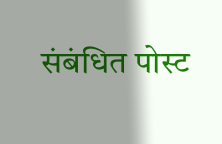संबंधित पोस्ट